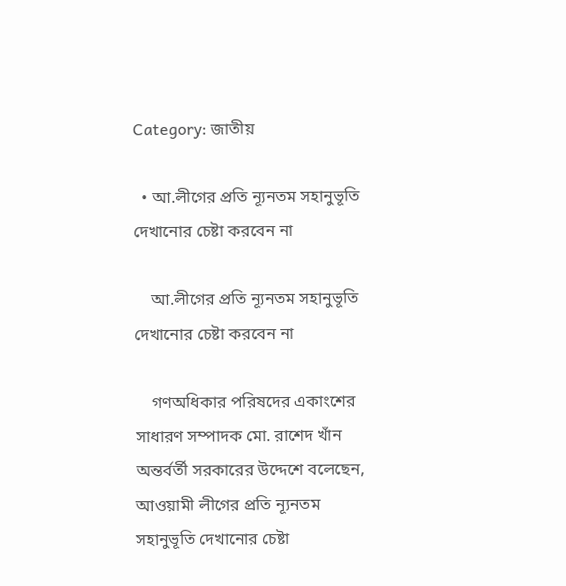Category: জাতীয়

  • আ.লীগের প্রতি ন্যূনতম সহানুভূতি দেখানোর চেষ্টা করবেন না

    আ.লীগের প্রতি ন্যূনতম সহানুভূতি দেখানোর চেষ্টা করবেন না

    গণঅধিকার পরিষদের একাংশের সাধারণ সম্পাদক মো. রাশেদ খাঁন অন্তর্বর্তী সরকারের উদ্দেশে বলেছেন, আওয়ামী লীগের প্রতি ন্যূনতম সহানুভূতি দেখানোর চেষ্টা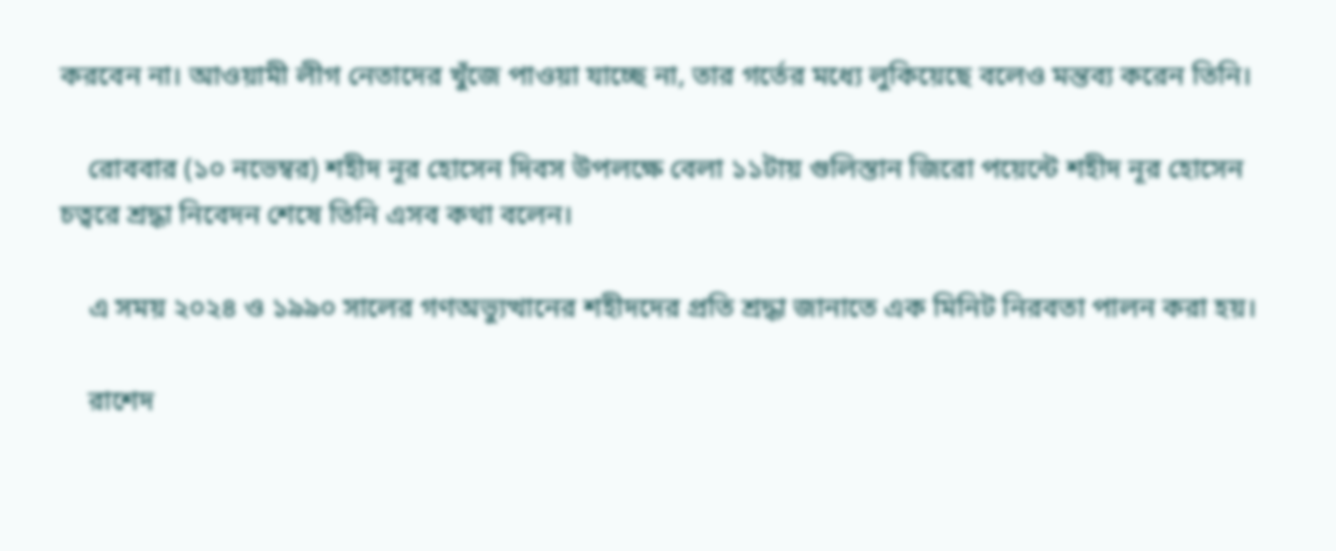করবেন না। আওয়ামী লীগ নেতাদের খুঁজে পাওয়া যাচ্ছে না, তার গর্তের মধ্যে লুকিয়েছে বলেও মন্তব্য করেন তিনি।

    রোববার (১০ নভেম্বর) শহীদ নূর হোসেন দিবস উপলক্ষে বেলা ১১টায় গুলিস্তান জিরো পয়েন্টে শহীদ নূর হোসেন চত্বরে শ্রদ্ধা নিবেদন শেষে তিনি এসব কথা বলেন।

    এ সময় ২০২৪ ও ১৯৯০ সালের গণঅভ্যুত্থানের শহীদদের প্রতি শ্রদ্ধা জানাতে এক মিনিট নিরবতা পালন করা হয়।

    রাশেদ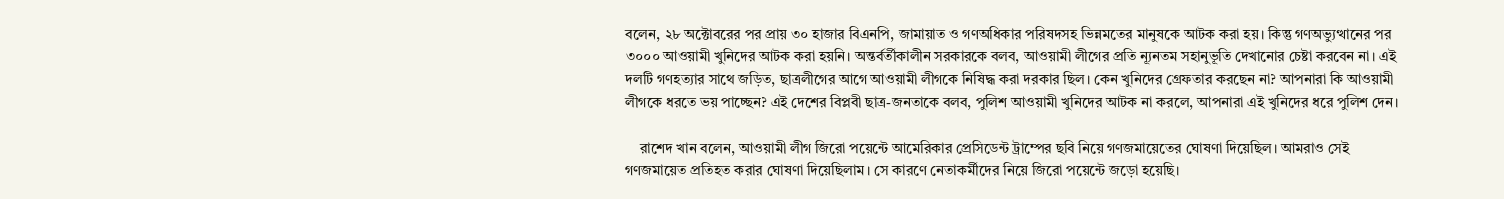বলেন, ২৮ অক্টোবরের পর প্রায় ৩০ হাজার বিএনপি, জামায়াত ও গণঅধিকার পরিষদসহ ভিন্নমতের মানুষকে আটক করা হয়। কিন্তু গণঅভ্যুত্থানের পর ৩০০০ আওয়ামী খুনিদের আটক করা হয়নি। অন্তর্বর্তীকালীন সরকারকে বলব, আওয়ামী লীগের প্রতি ন্যূনতম সহানুভূতি দেখানোর চেষ্টা করবেন না। এই দলটি গণহত্যার সাথে জড়িত, ছাত্রলীগের আগে আওয়ামী লীগকে নিষিদ্ধ করা দরকার ছিল। কেন খুনিদের গ্রেফতার করছেন না? আপনারা কি আওয়ামী লীগকে ধরতে ভয় পাচ্ছেন? এই দেশের বিপ্লবী ছাত্র-জনতাকে বলব, পুলিশ আওয়ামী খুনিদের আটক না করলে, আপনারা এই খুনিদের ধরে পুলিশ দেন।

    রাশেদ খান বলেন, আওয়ামী লীগ জিরো পয়েন্টে আমেরিকার প্রেসিডেন্ট ট্রাম্পের ছবি নিয়ে গণজমায়েতের ঘোষণা দিয়েছিল। আমরাও সেই গণজমায়েত প্রতিহত করার ঘোষণা দিয়েছিলাম। সে কারণে নেতাকর্মীদের নিয়ে জিরো পয়েন্টে জড়ো হয়েছি।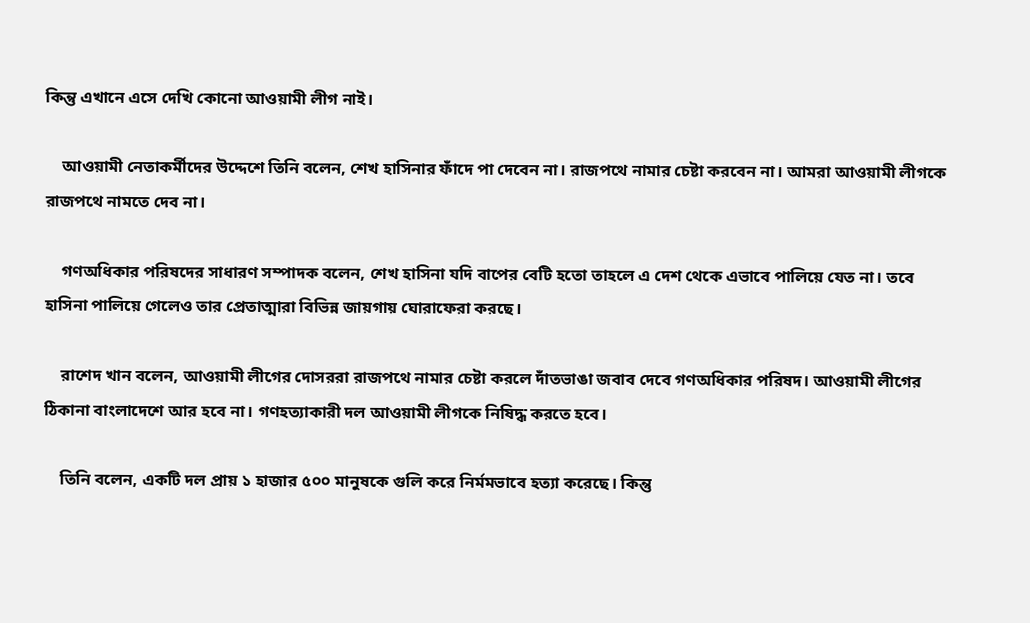কিন্তু এখানে এসে দেখি কোনো আওয়ামী লীগ নাই।

    আওয়ামী নেতাকর্মীদের উদ্দেশে তিনি বলেন, শেখ হাসিনার ফাঁদে পা দেবেন না। রাজপথে নামার চেষ্টা করবেন না। আমরা আওয়ামী লীগকে রাজপথে নামতে দেব না।

    গণঅধিকার পরিষদের সাধারণ সম্পাদক বলেন, শেখ হাসিনা যদি বাপের বেটি হতো তাহলে এ দেশ থেকে এভাবে পালিয়ে যেত না। তবে হাসিনা পালিয়ে গেলেও তার প্রেতাত্মারা বিভিন্ন জায়গায় ঘোরাফেরা করছে।

    রাশেদ খান বলেন, আওয়ামী লীগের দোসররা রাজপথে নামার চেষ্টা করলে দাঁতভাঙা জবাব দেবে গণঅধিকার পরিষদ। আওয়ামী লীগের ঠিকানা বাংলাদেশে আর হবে না। গণহত্যাকারী দল আওয়ামী লীগকে নিষিদ্ধ করতে হবে।

    তিনি বলেন, একটি দল প্রায় ১ হাজার ৫০০ মানুষকে গুলি করে নির্মমভাবে হত্যা করেছে। কিন্তু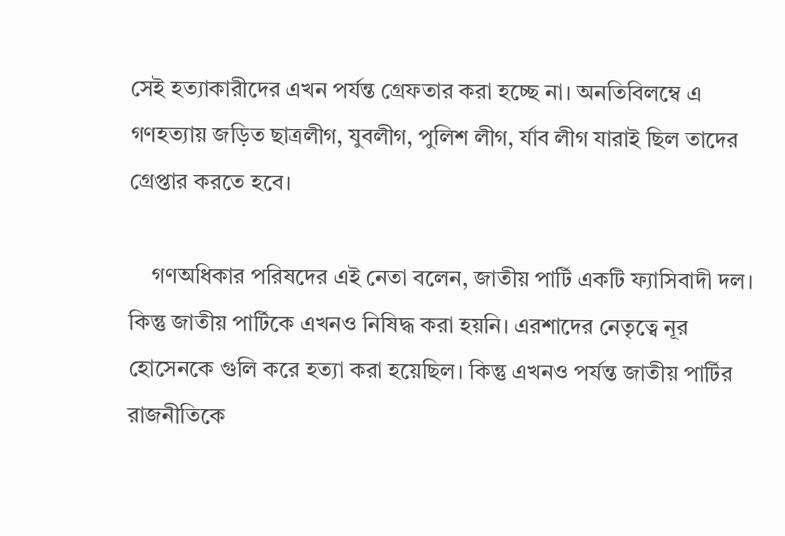সেই হত্যাকারীদের এখন পর্যন্ত গ্রেফতার করা হচ্ছে না। অনতিবিলম্বে এ গণহত্যায় জড়িত ছাত্রলীগ, যুবলীগ, পুলিশ লীগ, র্যাব লীগ যারাই ছিল তাদের গ্রেপ্তার করতে হবে।

    গণঅধিকার পরিষদের এই নেতা বলেন, জাতীয় পার্টি একটি ফ্যাসিবাদী দল। কিন্তু জাতীয় পার্টিকে এখনও নিষিদ্ধ করা হয়নি। এরশাদের নেতৃত্বে নূর হোসেনকে গুলি করে হত্যা করা হয়েছিল। কিন্তু এখনও পর্যন্ত জাতীয় পার্টির রাজনীতিকে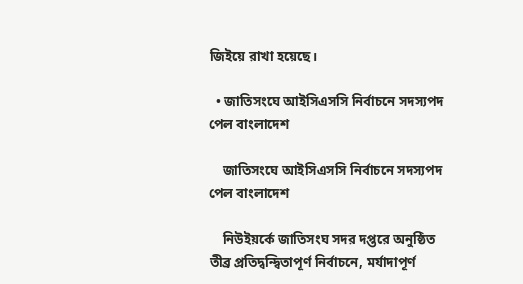জিইয়ে রাখা হয়েছে।

  • জাতিসংঘে আইসিএসসি নির্বাচনে সদস্যপদ পেল বাংলাদেশ

    জাতিসংঘে আইসিএসসি নির্বাচনে সদস্যপদ পেল বাংলাদেশ

    নিউইয়র্কে জাতিসংঘ সদর দপ্তরে অনুষ্ঠিত তীব্র প্রতিদ্বন্দ্বিতাপূর্ণ নির্বাচনে, মর্যাদাপূর্ণ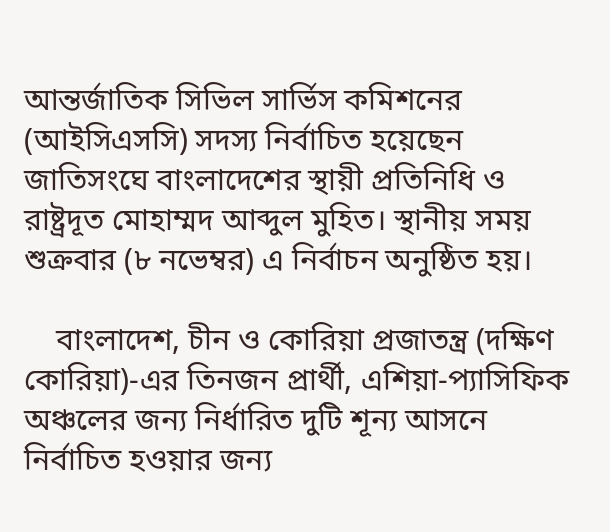আন্তর্জাতিক সিভিল সার্ভিস কমিশনের (আইসিএসসি) সদস্য নির্বাচিত হয়েছেন জাতিসংঘে বাংলাদেশের স্থায়ী প্রতিনিধি ও রাষ্ট্রদূত মোহাম্মদ আব্দুল মুহিত। স্থানীয় সময় শুক্রবার (৮ নভেম্বর) এ নির্বাচন অনুষ্ঠিত হয়।

    বাংলাদেশ, চীন ও কোরিয়া প্রজাতন্ত্র (দক্ষিণ কোরিয়া)-এর তিনজন প্রার্থী, এশিয়া-প্যাসিফিক অঞ্চলের জন্য নির্ধারিত দুটি শূন্য আসনে নির্বাচিত হওয়ার জন্য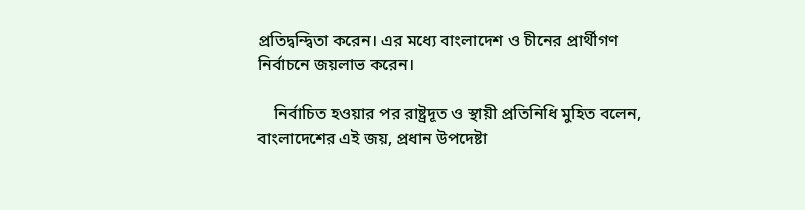প্রতিদ্বন্দ্বিতা করেন। এর মধ্যে বাংলাদেশ ও চীনের প্রার্থীগণ নির্বাচনে জয়লাভ করেন।

    নির্বাচিত হওয়ার পর রাষ্ট্রদূত ও স্থায়ী প্রতিনিধি মুহিত বলেন, বাংলাদেশের এই জয়, প্রধান উপদেষ্টা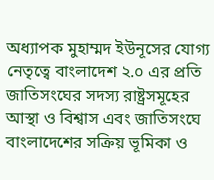অধ্যাপক মুহাম্মদ ইউনূসের যোগ্য নেতৃত্বে বাংলাদেশ ২.০ এর প্রতি জাতিসংঘের সদস্য রাষ্ট্রসমূহের আস্থা ও বিশ্বাস এবং জাতিসংঘে বাংলাদেশের সক্রিয় ভূমিকা ও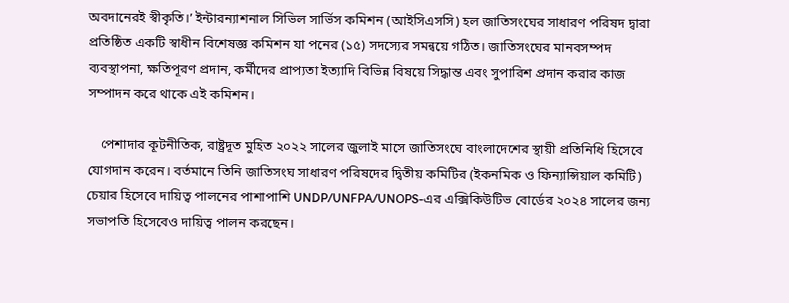অবদানেরই স্বীকৃতি।’ ইন্টারন্যাশনাল সিভিল সার্ভিস কমিশন (আইসিএসসি) হল জাতিসংঘের সাধারণ পরিষদ দ্বারা প্রতিষ্ঠিত একটি স্বাধীন বিশেষজ্ঞ কমিশন যা পনের (১৫) সদস্যের সমন্বয়ে গঠিত। জাতিসংঘের মানবসম্পদ ব্যবস্থাপনা, ক্ষতিপূরণ প্রদান, কর্মীদের প্রাপ্যতা ইত্যাদি বিভিন্ন বিষয়ে সিদ্ধান্ত এবং সুপারিশ প্রদান করার কাজ সম্পাদন করে থাকে এই কমিশন।

    পেশাদার কূটনীতিক, রাষ্ট্রদূত মুহিত ২০২২ সালের জুলাই মাসে জাতিসংঘে বাংলাদেশের স্থায়ী প্রতিনিধি হিসেবে যোগদান করেন। বর্তমানে তিনি জাতিসংঘ সাধারণ পরিষদের দ্বিতীয় কমিটির (ইকনমিক ও ফিন্যান্সিয়াল কমিটি) চেয়ার হিসেবে দায়িত্ব পালনের পাশাপাশি UNDP/UNFPA/UNOPS-এর এক্সিকিউটিভ বোর্ডের ২০২৪ সালের জন্য সভাপতি হিসেবেও দায়িত্ব পালন করছেন।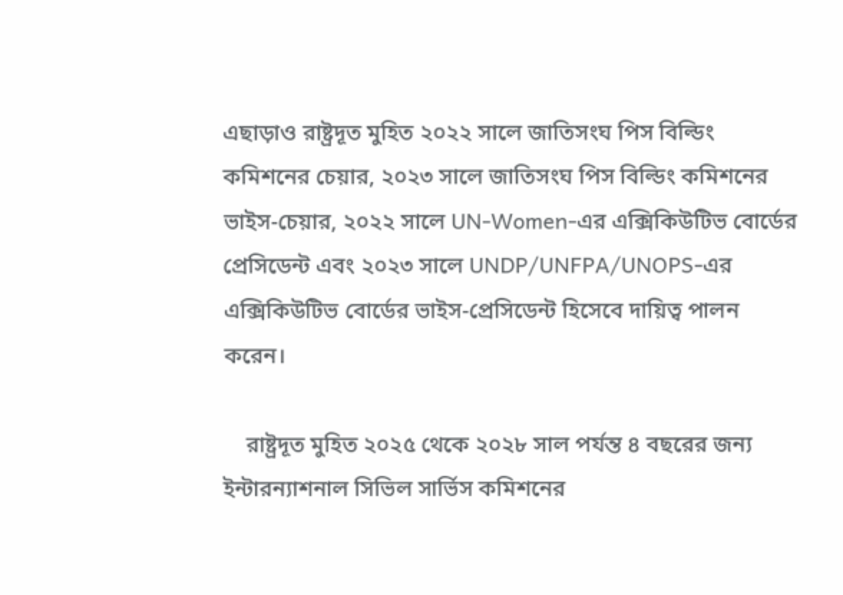এছাড়াও রাষ্ট্রদূত মুহিত ২০২২ সালে জাতিসংঘ পিস বিল্ডিং কমিশনের চেয়ার, ২০২৩ সালে জাতিসংঘ পিস বিল্ডিং কমিশনের ভাইস-চেয়ার, ২০২২ সালে UN-Women-এর এক্সিকিউটিভ বোর্ডের প্রেসিডেন্ট এবং ২০২৩ সালে UNDP/UNFPA/UNOPS-এর এক্সিকিউটিভ বোর্ডের ভাইস-প্রেসিডেন্ট হিসেবে দায়িত্ব পালন করেন।

    রাষ্ট্রদূত মুহিত ২০২৫ থেকে ২০২৮ সাল পর্যন্ত ৪ বছরের জন্য ইন্টারন্যাশনাল সিভিল সার্ভিস কমিশনের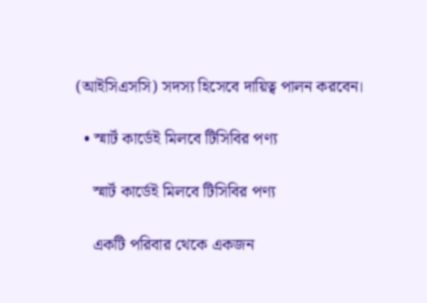(আইসিএসসি) সদস্য হিসেবে দায়িত্ব পালন করবেন।

  • স্মার্ট কার্ডেই মিলবে টিসিবির পণ্য

    স্মার্ট কার্ডেই মিলবে টিসিবির পণ্য

    একটি পরিবার থেকে একজন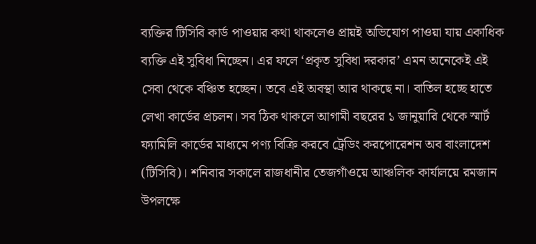ব্যক্তির টিসিবি কার্ড পাওয়ার কথা থাকলেও প্রায়ই অভিযোগ পাওয়া যায় একাধিক ব্যক্তি এই সুবিধা নিচ্ছেন। এর ফলে ‘প্রকৃত সুবিধা দরকার’ এমন অনেকেই এই সেবা থেকে বঞ্চিত হচ্ছেন। তবে এই অবস্থা আর থাকছে না। বাতিল হচ্ছে হাতে লেখা কার্ডের প্রচলন। সব ঠিক থাকলে আগামী বছরের ১ জানুয়ারি থেকে স্মার্ট ফ্যামিলি কার্ডের মাধ্যমে পণ্য বিক্রি করবে ট্রেডিং করপোরেশন অব বাংলাদেশ (টিসিবি)। শনিবার সকালে রাজধানীর তেজগাঁওয়ে আঞ্চলিক কার্যালয়ে রমজান উপলক্ষে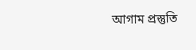আগাম প্রস্তুতি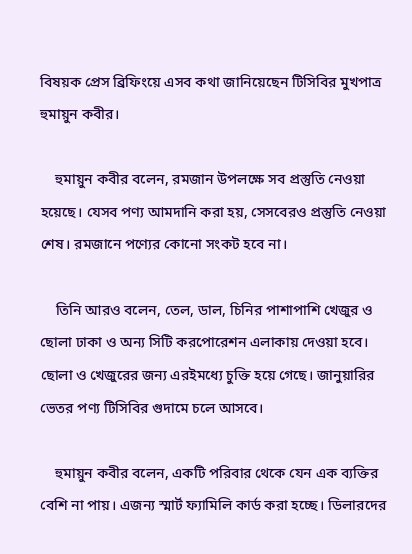বিষয়ক প্রেস ব্রিফিংয়ে এসব কথা জানিয়েছেন টিসিবির মুখপাত্র হুমায়ুন কবীর।

    হুমায়ুন কবীর বলেন, রমজান উপলক্ষে সব প্রস্তুতি নেওয়া হয়েছে। যেসব পণ্য আমদানি করা হয়, সেসবেরও প্রস্তুতি নেওয়া শেষ। রমজানে পণ্যের কোনো সংকট হবে না।

    তিনি আরও বলেন, তেল, ডাল, চিনির পাশাপাশি খেজুর ও ছোলা ঢাকা ও অন্য সিটি করপোরেশন এলাকায় দেওয়া হবে। ছোলা ও খেজুরের জন্য এরইমধ্যে চুক্তি হয়ে গেছে। জানুয়ারির ভেতর পণ্য টিসিবির গুদামে চলে আসবে।

    হুমায়ুন কবীর বলেন, একটি পরিবার থেকে যেন এক ব্যক্তির বেশি না পায়। এজন্য স্মার্ট ফ্যামিলি কার্ড করা হচ্ছে। ডিলারদের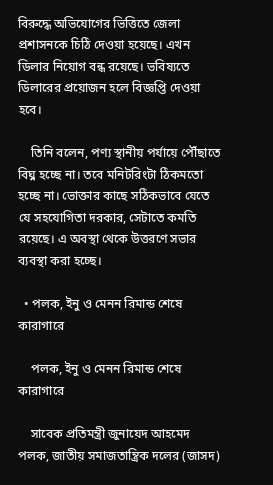বিরুদ্ধে অভিযোগের ভিত্তিতে জেলা প্রশাসনকে চিঠি দেওয়া হয়েছে। এখন ডিলার নিয়োগ বন্ধ রয়েছে। ভবিষ্যতে ডিলারের প্রয়োজন হলে বিজ্ঞপ্তি দেওয়া হবে।

    তিনি বলেন, পণ্য স্থানীয় পর্যায়ে পৌঁছাতে বিঘ্ন হচ্ছে না। তবে মনিটরিংটা ঠিকমতো হচ্ছে না। ভোক্তার কাছে সঠিকভাবে যেতে যে সহযোগিতা দরকার, সেটাতে কমতি রয়েছে। এ অবস্থা থেকে উত্তরণে সভার ব্যবস্থা করা হচ্ছে।

  • পলক, ইনু ও মেনন রিমান্ড শেষে কারাগারে

    পলক, ইনু ও মেনন রিমান্ড শেষে কারাগারে

    সাবেক প্রতিমন্ত্রী জুনায়েদ আহমেদ পলক, জাতীয় সমাজতান্ত্রিক দলের (জাসদ)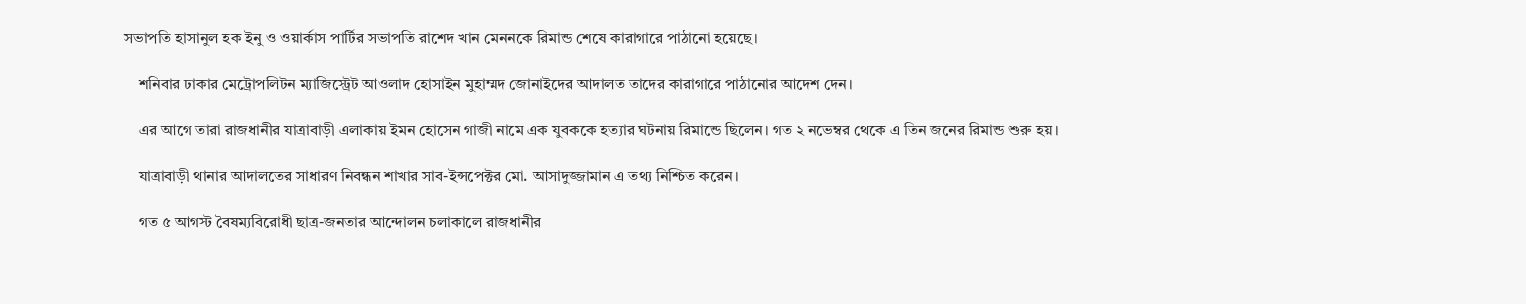সভাপতি হাসানুল হক ইনু ও ওয়ার্কাস পার্টির সভাপতি রাশেদ খান মেননকে রিমান্ড শেষে কারাগারে পাঠানো হয়েছে।

    শনিবার ঢাকার মেট্রোপলিটন ম্যাজিস্ট্রেট আওলাদ হোসাইন মুহাম্মদ জোনাইদের আদালত তাদের কারাগারে পাঠানোর আদেশ দেন।

    এর আগে তারা রাজধানীর যাত্রাবাড়ী এলাকায় ইমন হোসেন গাজী নামে এক যুবককে হত্যার ঘটনায় রিমান্ডে ছিলেন। গত ২ নভেম্বর থেকে এ তিন জনের রিমান্ড শুরু হয়।

    যাত্রাবাড়ী থানার আদালতের সাধারণ নিবন্ধন শাখার সাব-ইন্সপেক্টর মো. আসাদুজ্জামান এ তথ্য নিশ্চিত করেন।

    গত ৫ আগস্ট বৈষম্যবিরোধী ছাত্র-জনতার আন্দোলন চলাকালে রাজধানীর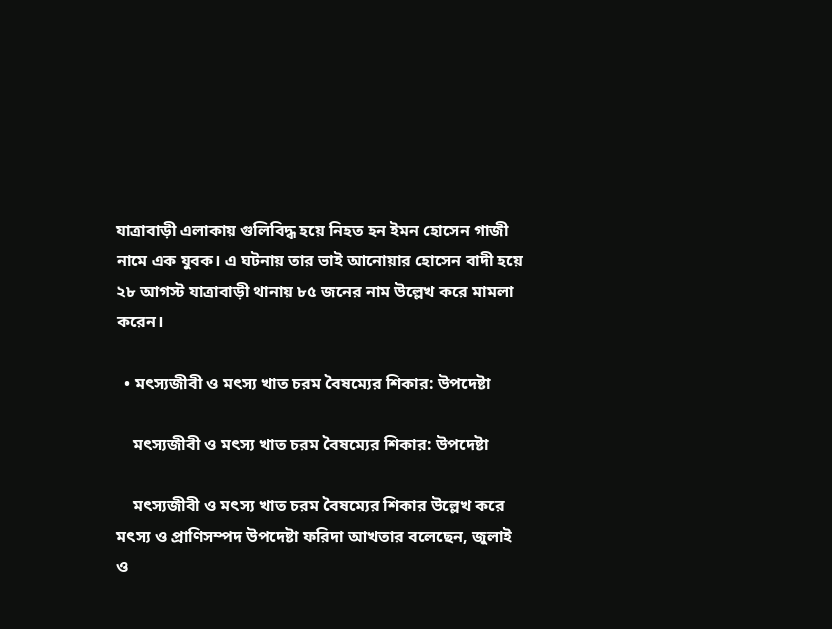যাত্রাবাড়ী এলাকায় গুলিবিদ্ধ হয়ে নিহত হন ইমন হোসেন গাজী নামে এক যুবক। এ ঘটনায় তার ভাই আনোয়ার হোসেন বাদী হয়ে ২৮ আগস্ট যাত্রাবাড়ী থানায় ৮৫ জনের নাম উল্লেখ করে মামলা করেন।

  • মৎস্যজীবী ও মৎস্য খাত চরম বৈষম্যের শিকার: উপদেষ্টা

    মৎস্যজীবী ও মৎস্য খাত চরম বৈষম্যের শিকার: উপদেষ্টা

    মৎস্যজীবী ও মৎস্য খাত চরম বৈষম্যের শিকার উল্লেখ করে মৎস্য ও প্রাণিসম্পদ উপদেষ্টা ফরিদা আখতার বলেছেন, জুলাই ও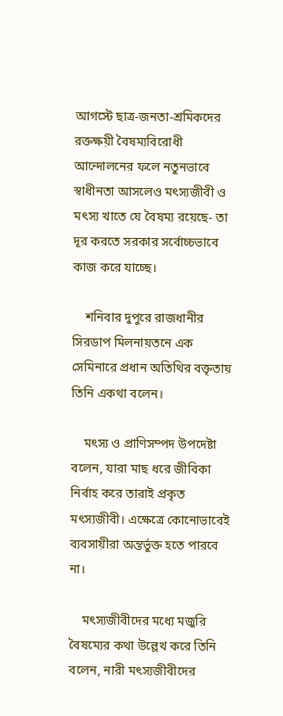আগস্টে ছাত্র-জনতা-শ্রমিকদের রক্তক্ষয়ী বৈষম্যবিরোধী আন্দোলনের ফলে নতুনভাবে স্বাধীনতা আসলেও মৎস্যজীবী ও মৎস্য খাতে যে বৈষম্য রয়েছে- তা দূর করতে সরকার সর্বোচ্চভাবে কাজ করে যাচ্ছে।

    শ‌নিবার দুপুরে রাজধানীর সিরডাপ মিলনায়তনে এক সেমিনারে প্রধান অতিথির বক্তৃতায় তিনি একথা বলেন।

    মৎস্য ও প্রাণিসম্পদ উপদেষ্টা বলেন, যারা মাছ ধরে জীবিকা নির্বাহ করে তারাই প্রকৃত মৎস্যজীবী। এক্ষেত্রে কোনোভাবেই ব্যবসায়ীরা অন্তর্ভুক্ত হতে পারবে না।

    মৎস্যজীবীদের মধ্যে মজুরি বৈষম্যের কথা উল্লেখ করে তিনি বলেন, নারী মৎস্যজীবীদের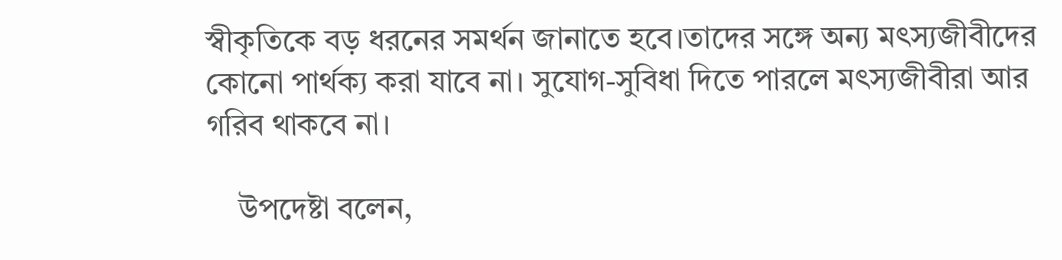স্বীকৃতিকে বড় ধরনের সমর্থন জানাতে হবে।তাদের সঙ্গে অন্য মৎস্যজীবীদের কোনো পার্থক্য করা যাবে না। সুযোগ-সুবিধা দিতে পারলে মৎস্যজীবীরা আর গরিব থাকবে না।

    উপদেষ্টা বলেন,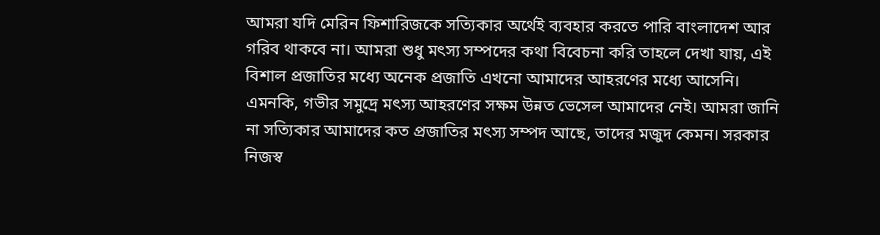আমরা যদি মেরিন ফিশারিজকে সত্যিকার অর্থেই ব্যবহার করতে পারি বাংলাদেশ আর গরিব থাকবে না। আমরা শুধু মৎস্য সম্পদের কথা বিবেচনা করি তাহলে দেখা যায়, এই বিশাল প্রজাতির মধ্যে অনেক প্রজাতি এখনো আমাদের আহরণের মধ্যে আসেনি। এমনকি, গভীর সমুদ্রে মৎস্য আহরণের সক্ষম উন্নত ভেসেল আমাদের নেই। আমরা জানি না সত্যিকার আমাদের কত প্রজাতির মৎস্য সম্পদ আছে, তাদের মজুদ কেমন। সরকার নিজস্ব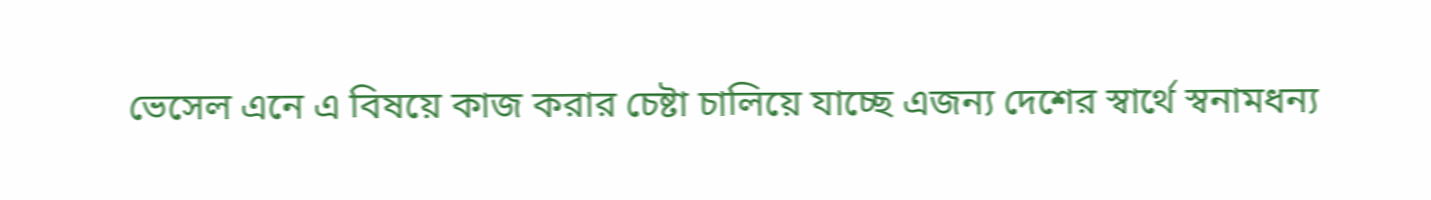ভেসেল এনে এ বিষয়ে কাজ করার চেষ্টা চালিয়ে যাচ্ছে এজন্য দেশের স্বার্থে স্বনামধন্য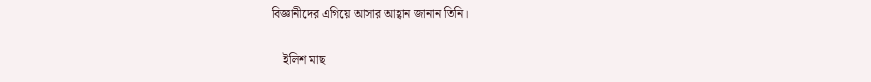বিজ্ঞানীদের এগিয়ে আসার আহ্বান জানান তিনি।

    ইলিশ মাছ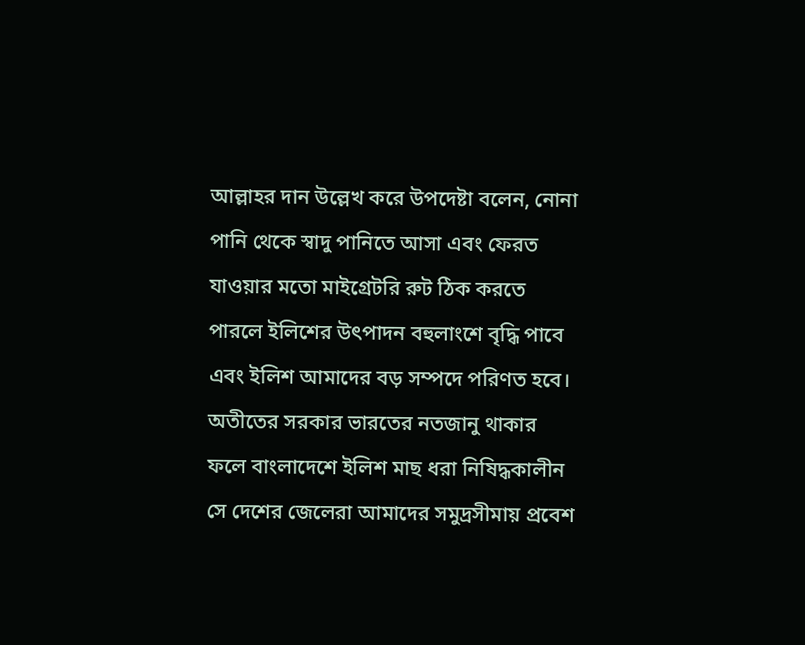আল্লাহর দান উল্লেখ করে উপদেষ্টা বলেন, নোনা পানি থেকে স্বাদু পানিতে আসা এবং ফেরত যাওয়ার মতো মাইগ্রেটরি রুট ঠিক করতে পারলে ইলিশের উৎপাদন বহুলাংশে বৃদ্ধি পাবে এবং ইলিশ আমাদের বড় সম্পদে পরিণত হবে। অতীতের সরকার ভারতের নতজানু থাকার ফলে বাংলাদেশে ইলিশ মাছ ধরা নিষিদ্ধকালীন সে দেশের জেলেরা আমাদের সমুদ্রসীমায় প্রবেশ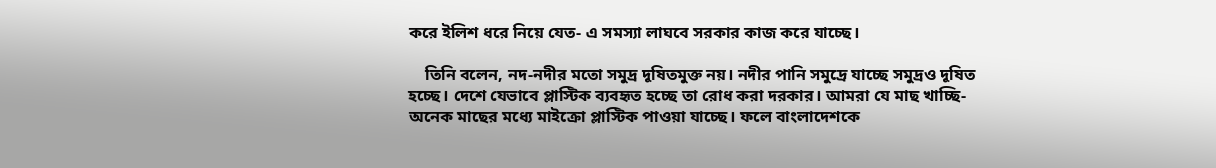করে ইলিশ ধরে নিয়ে যেত- এ সমস্যা লাঘবে সরকার কাজ করে যাচ্ছে।

    তিনি বলেন, নদ-নদীর মতো সমুদ্র দূষিতমুক্ত নয়। নদীর পানি সমুদ্রে যাচ্ছে সমুদ্রও দূষিত হচ্ছে। দেশে যেভাবে প্লাস্টিক ব্যবহৃত হচ্ছে তা রোধ করা দরকার। আমরা যে মাছ খাচ্ছি- অনেক মাছের মধ্যে মাইক্রো প্লাস্টিক পাওয়া যাচ্ছে। ফলে বাংলাদেশকে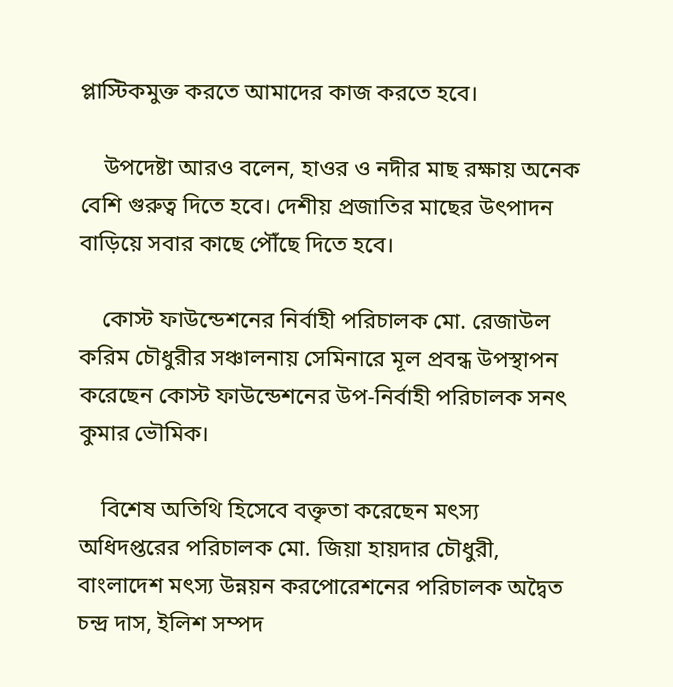প্লাস্টিকমুক্ত করতে আমাদের কাজ করতে হবে।

    উপদেষ্টা আরও বলেন, হাওর ও নদীর মাছ রক্ষায় অনেক বেশি গুরুত্ব দিতে হবে। দেশীয় প্রজাতির মাছের উৎপাদন বাড়িয়ে সবার কাছে পৌঁছে দিতে হবে।

    কোস্ট ফাউন্ডেশনের নির্বাহী পরিচালক মো. রেজাউল করিম চৌধুরীর সঞ্চালনায় সেমিনারে মূল প্রবন্ধ উপস্থাপন করেছেন কোস্ট ফাউন্ডেশনের উপ-নির্বাহী পরিচালক সনৎ কুমার ভৌমিক।

    বিশেষ অতিথি হিসেবে বক্তৃতা করেছেন মৎস্য অধিদপ্তরের পরিচালক মো. জিয়া হায়দার চৌধুরী, বাংলাদেশ মৎস্য উন্নয়ন করপোরেশনের পরিচালক অদ্বৈত চন্দ্র দাস, ইলিশ সম্পদ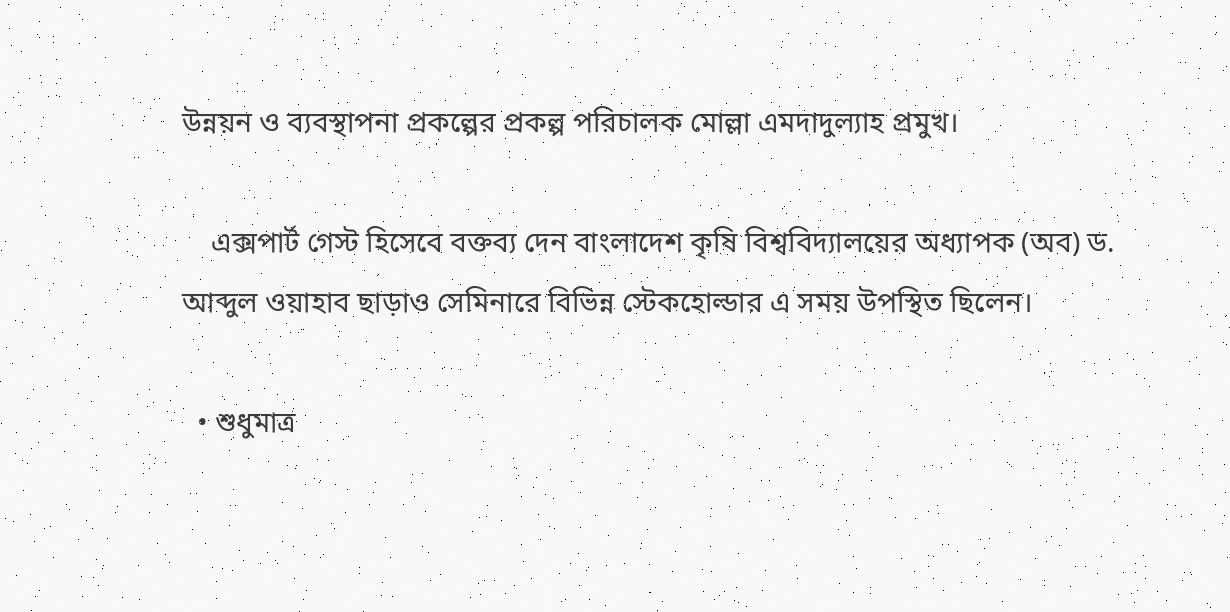উন্নয়ন ও ব্যবস্থাপনা প্রকল্পের প্রকল্প পরিচালক মোল্লা এমদাদুল্যাহ প্রমুখ।

    এক্সপার্ট গেস্ট হিসেবে বক্তব্য দেন বাংলাদেশ কৃষি বিশ্ববিদ্যালয়ের অধ্যাপক (অব) ড. আব্দুল ওয়াহাব ছাড়াও সেমিনারে বিভিন্ন স্টেকহোল্ডার এ সময় উপস্থিত ছিলেন।

  • শুধুমাত্র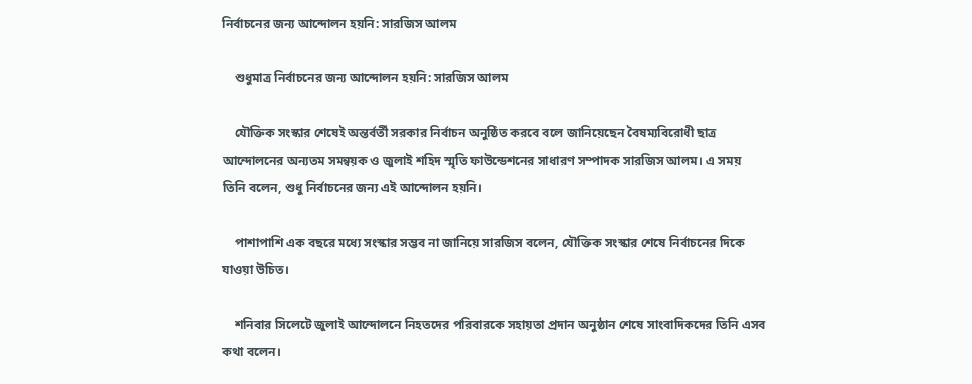নির্বাচনের জন্য আন্দোলন হয়নি: সারজিস আলম

    শুধুমাত্র নির্বাচনের জন্য আন্দোলন হয়নি: সারজিস আলম

    যৌক্তিক সংস্কার শেষেই অন্তর্বর্তী সরকার নির্বাচন অনুষ্ঠিত করবে বলে জানিয়েছেন বৈষম্যবিরোধী ছাত্র আন্দোলনের অন্যতম সমন্বয়ক ও জুলাই শহিদ স্মৃতি ফাউন্ডেশনের সাধারণ সম্পাদক সারজিস আলম। এ সময় তিনি বলেন, শুধু নির্বাচনের জন্য এই আন্দোলন হয়নি।

    পাশাপাশি এক বছরে মধ্যে সংস্কার সম্ভব না জানিয়ে সারজিস বলেন, যৌক্তিক সংস্কার শেষে নির্বাচনের দিকে যাওয়া উচিত।

    শনিবার সিলেটে জুলাই আন্দোলনে নিহতদের পরিবারকে সহায়তা প্রদান অনুষ্ঠান শেষে সাংবাদিকদের তিনি এসব কথা বলেন।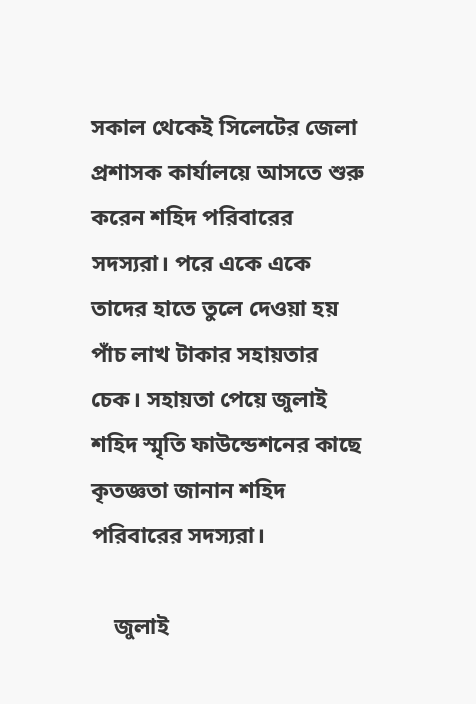সকাল থেকেই সিলেটের জেলা প্রশাসক কার্যালয়ে আসতে শুরু করেন শহিদ পরিবারের সদস্যরা। পরে একে একে তাদের হাতে তুলে দেওয়া হয় পাঁচ লাখ টাকার সহায়তার চেক। সহায়তা পেয়ে জুলাই শহিদ স্মৃতি ফাউন্ডেশনের কাছে কৃতজ্ঞতা জানান শহিদ পরিবারের সদস্যরা।

    জুলাই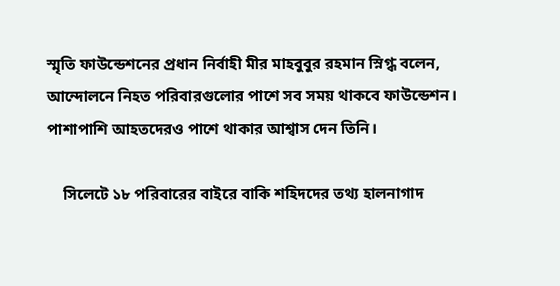স্মৃতি ফাউন্ডেশনের প্রধান নির্বাহী মীর মাহবুবুর রহমান স্নিগ্ধ বলেন, আন্দোলনে নিহত পরিবারগুলোর পাশে সব সময় থাকবে ফাউন্ডেশন। পাশাপাশি আহতদেরও পাশে থাকার আশ্বাস দেন তিনি।

    সিলেটে ১৮ পরিবারের বাইরে বাকি শহিদদের তথ্য হালনাগাদ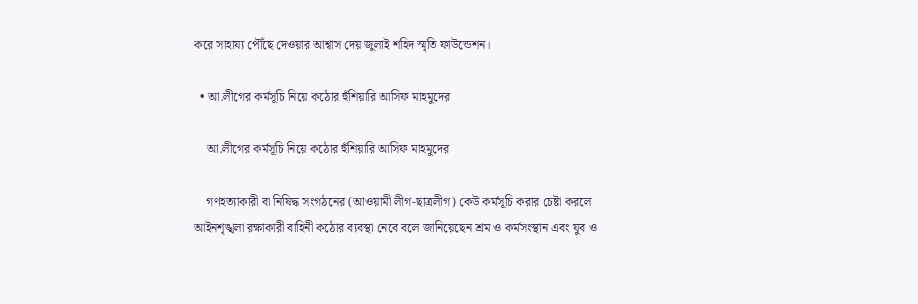করে সাহায্য পৌঁছে দেওয়ার আশ্বাস দেয় জুলাই শহিদ স্মৃতি ফাউন্ডেশন।

  • আ.লীগের কর্মসূচি নিয়ে কঠোর হুঁশিয়ারি আসিফ মাহমুদের

    আ.লীগের কর্মসূচি নিয়ে কঠোর হুঁশিয়ারি আসিফ মাহমুদের

    গণহত্যাকারী বা নিষিদ্ধ সংগঠনের (আওয়ামী লীগ-ছাত্রলীগ) কেউ কর্মসূচি করার চেষ্টা করলে আইনশৃঙ্খলা রক্ষাকারী বাহিনী কঠোর ব্যবস্থা নেবে বলে জানিয়েছেন শ্রম ও কর্মসংস্থান এবং যুব ও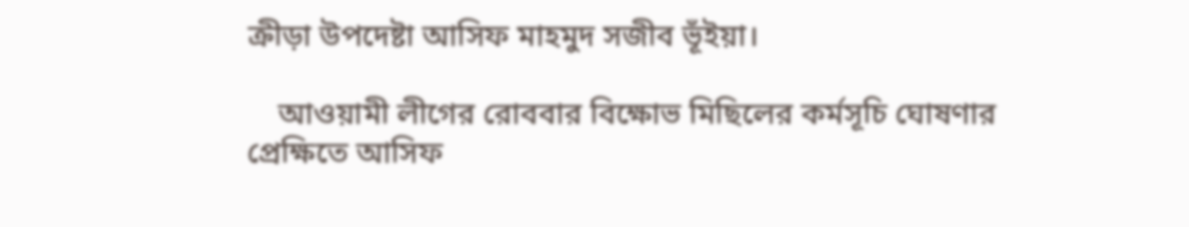ক্রীড়া উপদেষ্টা আসিফ মাহমুদ সজীব ভূঁইয়া।

    আওয়ামী লীগের রোববার বিক্ষোভ মিছিলের কর্মসূচি ঘোষণার প্রেক্ষিতে আসিফ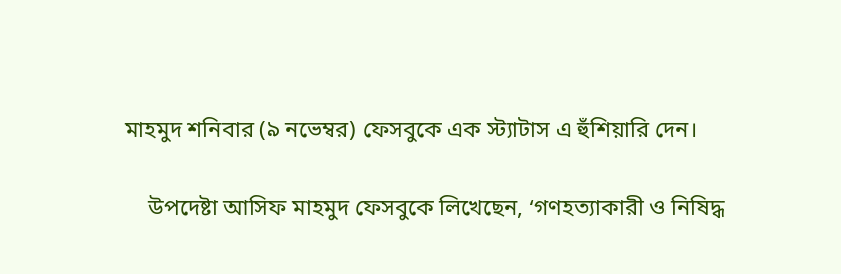মাহমুদ শনিবার (৯ নভেম্বর) ফেসবুকে এক স্ট্যাটাস এ হুঁশিয়ারি দেন।

    উপদেষ্টা আসিফ মাহমুদ ফেসবুকে লিখেছেন, ‘গণহত্যাকারী ও নিষিদ্ধ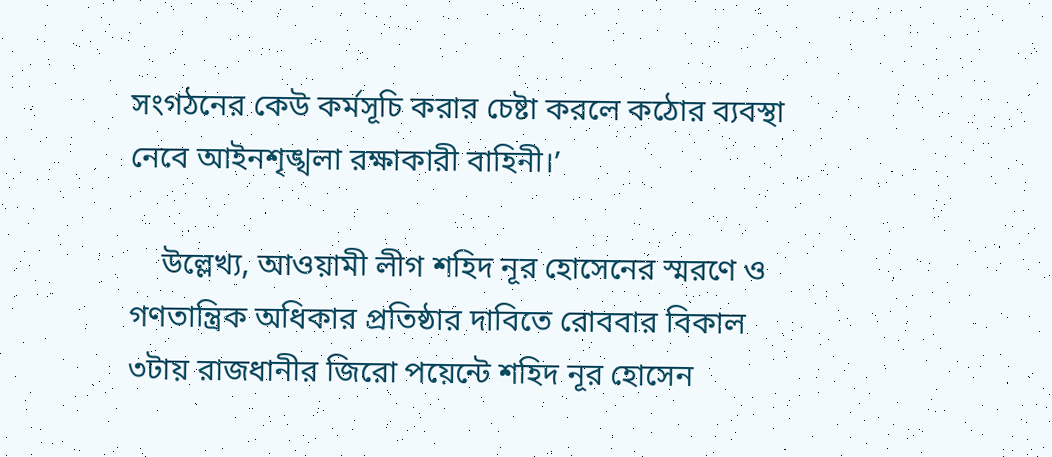সংগঠনের কেউ কর্মসূচি করার চেষ্টা করলে কঠোর ব্যবস্থা নেবে আইনশৃঙ্খলা রক্ষাকারী বাহিনী।’

    উল্লেখ্য, আওয়ামী লীগ শহিদ নূর হোসেনের স্মরণে ও গণতান্ত্রিক অধিকার প্রতিষ্ঠার দাবিতে রোববার বিকাল ৩টায় রাজধানীর জিরো পয়েন্টে শহিদ নূর হোসেন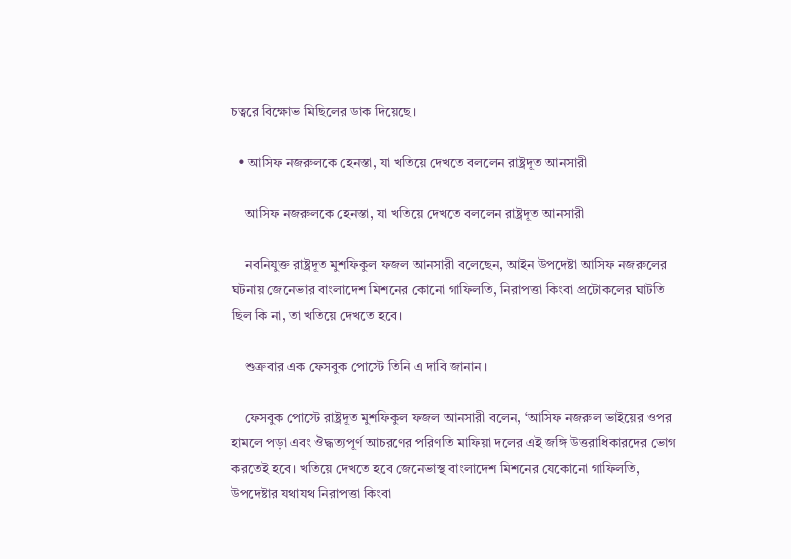চত্বরে বিক্ষোভ মিছিলের ডাক দিয়েছে।

  • আসিফ নজরুলকে হেনস্তা, যা খতিয়ে দেখতে বললেন রাষ্ট্রদূত আনসারী

    আসিফ নজরুলকে হেনস্তা, যা খতিয়ে দেখতে বললেন রাষ্ট্রদূত আনসারী

    নবনিযুক্ত রাষ্ট্রদূত মুশফিকুল ফজল আনসারী বলেছেন, আইন উপদেষ্টা আসিফ নজরুলের ঘটনায় জেনেভার বাংলাদেশ মিশনের কোনো গাফিলতি, নিরাপত্তা কিংবা প্রটোকলের ঘাটতি ছিল কি না, তা খতিয়ে দেখতে হবে।

    শুক্রবার এক ফেসবুক পোস্টে তিনি এ দাবি জানান।

    ফেসবুক পোস্টে রাষ্ট্রদূত মুশফিকুল ফজল আনসারী বলেন, ‘আসিফ নজরুল ভাইয়ের ওপর হামলে পড়া এবং ঔদ্ধত্যপূর্ণ আচরণের পরিণতি মাফিয়া দলের এই জঙ্গি উত্তরাধিকারদের ভোগ করতেই হবে। খতিয়ে দেখতে হবে জেনেভাস্থ বাংলাদেশ মিশনের যেকোনো গাফিলতি, উপদেষ্টার যথাযথ নিরাপত্তা কিংবা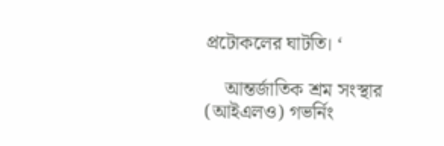প্রটোকলের ঘাটতি। ‘

    আন্তর্জাতিক শ্রম সংস্থার (আইএলও) গভর্নিং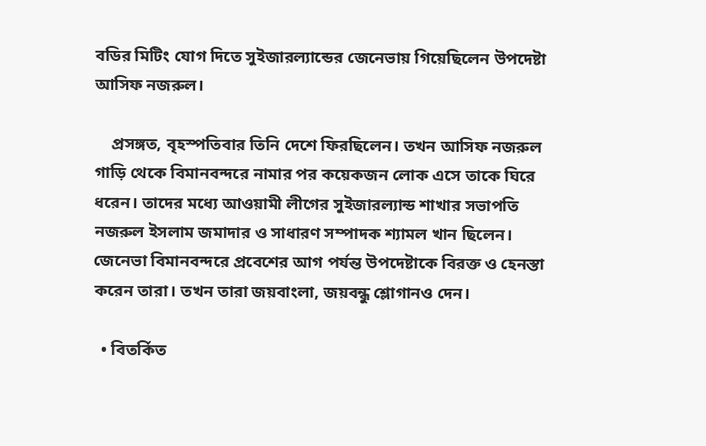বডির মিটিং যোগ দিতে সুইজারল্যান্ডের জেনেভায় গিয়েছিলেন উপদেষ্টা আসিফ নজরুল।

    প্রসঙ্গত, বৃহস্পতিবার তিনি দেশে ফিরছিলেন। তখন আসিফ নজরুল গাড়ি থেকে বিমানবন্দরে নামার পর কয়েকজন লোক এসে তাকে ঘিরে ধরেন। তাদের মধ্যে আওয়ামী লীগের সুইজারল্যান্ড শাখার সভাপতি নজরুল ইসলাম জমাদার ও সাধারণ সম্পাদক শ্যামল খান ছিলেন। জেনেভা বিমানবন্দরে প্রবেশের আগ পর্যন্ত উপদেষ্টাকে বিরক্ত ও হেনস্তা করেন তারা। তখন তারা জয়বাংলা, জয়বন্ধু শ্লোগানও দেন।

  • বিতর্কিত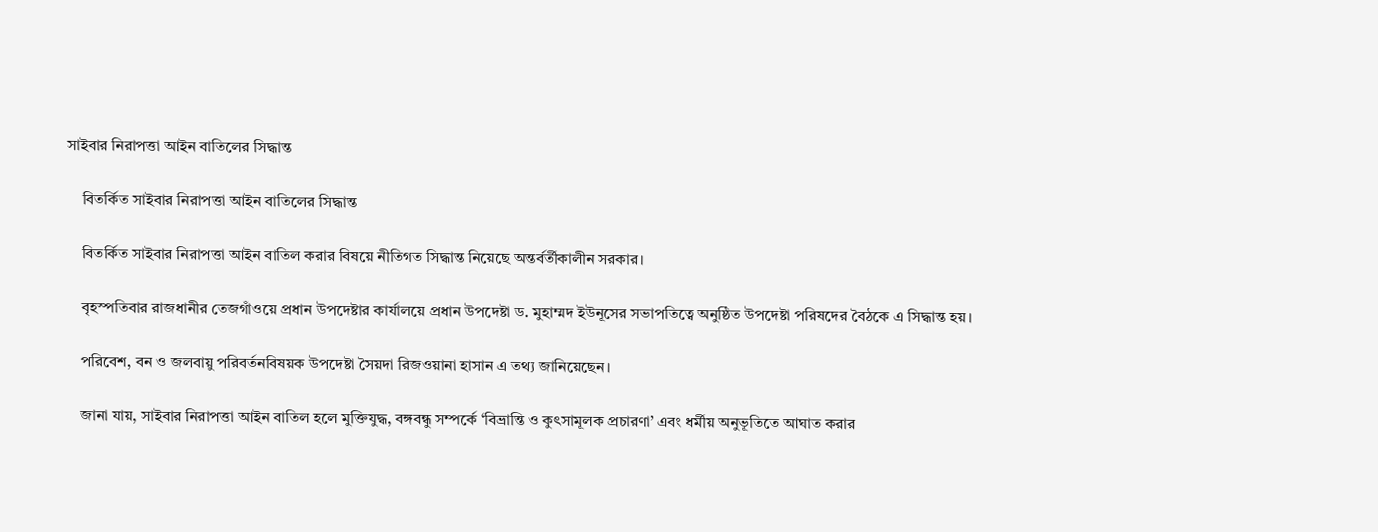সাইবার নিরাপত্তা আইন বাতিলের সিদ্ধান্ত

    বিতর্কিত সাইবার নিরাপত্তা আইন বাতিলের সিদ্ধান্ত

    বিতর্কিত সাইবার নিরাপত্তা আইন বাতিল করার বিষয়ে নীতিগত সিদ্ধান্ত নিয়েছে অন্তর্বর্তীকালীন সরকার।

    বৃহস্পতিবার রাজধানীর তেজগাঁওয়ে প্রধান উপদেষ্টার কার্যালয়ে প্রধান উপদেষ্টা ড. মুহাম্মদ ইউনূসের সভাপতিত্বে অনুষ্ঠিত উপদেষ্টা পরিষদের বৈঠকে এ সিদ্ধান্ত হয়।

    পরিবেশ, বন ও জলবায়ু পরিবর্তনবিষয়ক উপদেষ্টা সৈয়দা রিজওয়ানা হাসান এ তথ্য জানিয়েছেন।

    জানা যায়, সাইবার নিরাপত্তা আইন বাতিল হলে মুক্তিযুদ্ধ, বঙ্গবন্ধু সম্পর্কে ‘বিভ্রান্তি ও কুৎসামূলক প্রচারণা’ এবং ধর্মীয় অনুভূতিতে আঘাত করার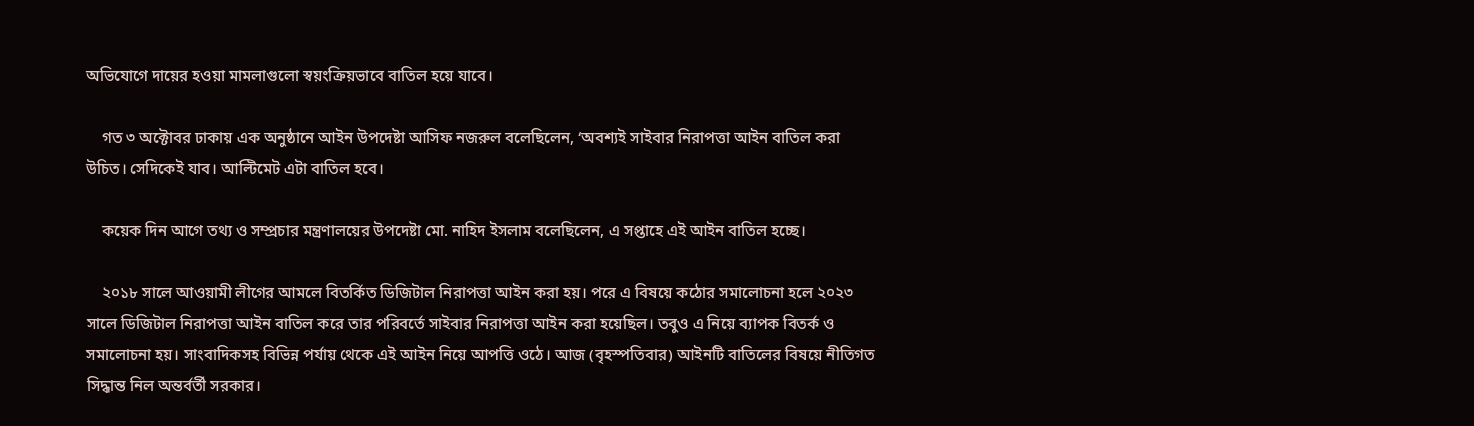অভিযোগে দায়ের হওয়া মামলাগুলো স্বয়ংক্রিয়ভাবে বাতিল হয়ে যাবে।

    গত ৩ অক্টোবর ঢাকায় এক অনুষ্ঠানে আইন উপদেষ্টা আসিফ নজরুল বলেছিলেন, ‘অবশ্যই সাইবার নিরাপত্তা আইন বাতিল করা উচিত। সেদিকেই যাব। আল্টিমেট এটা বাতিল হবে।

    কয়েক দিন আগে তথ্য ও সম্প্রচার মন্ত্রণালয়ের উপদেষ্টা মো. নাহিদ ইসলাম বলেছিলেন, এ সপ্তাহে এই আইন বাতিল হচ্ছে।

    ২০১৮ সালে আওয়ামী লীগের আমলে বিতর্কিত ডিজিটাল নিরাপত্তা আইন করা হয়। পরে এ বিষয়ে কঠোর সমালোচনা হলে ২০২৩ সালে ডিজিটাল নিরাপত্তা আইন বাতিল করে তার পরিবর্তে সাইবার নিরাপত্তা আইন করা হয়েছিল। তবুও এ নিয়ে ব্যাপক বিতর্ক ও সমালোচনা হয়। সাংবাদিকসহ বিভিন্ন পর্যায় থেকে এই আইন নিয়ে আপত্তি ওঠে। আজ (বৃহস্পতিবার) আইনটি বাতিলের বিষয়ে নীতিগত সিদ্ধান্ত নিল অন্তর্বর্তী সরকার।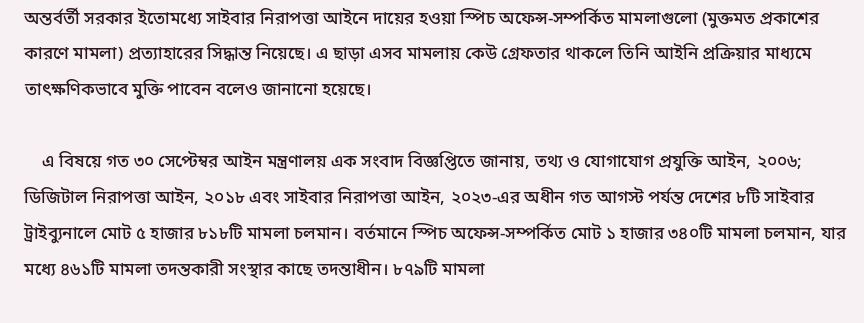অন্তর্বর্তী সরকার ইতোমধ্যে সাইবার নিরাপত্তা আইনে দায়ের হওয়া স্পিচ অফেন্স-সম্পর্কিত মামলাগুলো (মুক্তমত প্রকাশের কারণে মামলা) প্রত্যাহারের সিদ্ধান্ত নিয়েছে। এ ছাড়া এসব মামলায় কেউ গ্রেফতার থাকলে তিনি আইনি প্রক্রিয়ার মাধ্যমে তাৎক্ষণিকভাবে মুক্তি পাবেন বলেও জানানো হয়েছে।

    এ বিষয়ে গত ৩০ সেপ্টেম্বর আইন মন্ত্রণালয় এক সংবাদ বিজ্ঞপ্তিতে জানায়, তথ্য ও যোগাযোগ প্রযুক্তি আইন, ২০০৬; ডিজিটাল নিরাপত্তা আইন, ২০১৮ এবং সাইবার নিরাপত্তা আইন, ২০২৩-এর অধীন গত আগস্ট পর্যন্ত দেশের ৮টি সাইবার ট্রাইব্যুনালে মোট ৫ হাজার ৮১৮টি মামলা চলমান। বর্তমানে স্পিচ অফেন্স-সম্পর্কিত মোট ১ হাজার ৩৪০টি মামলা চলমান, যার মধ্যে ৪৬১টি মামলা তদন্তকারী সংস্থার কাছে তদন্তাধীন। ৮৭৯টি মামলা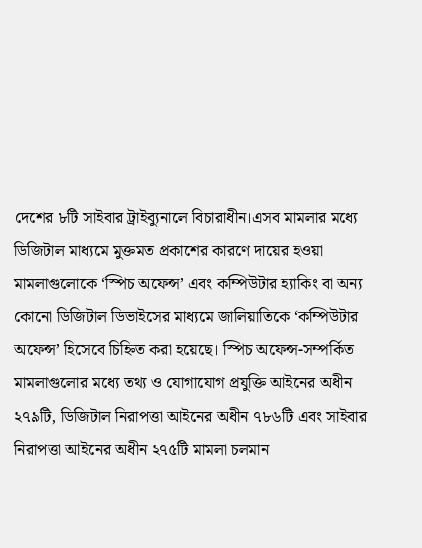দেশের ৮টি সাইবার ট্রাইব্যুনালে বিচারাধীন।এসব মামলার মধ্যে ডিজিটাল মাধ্যমে মুক্তমত প্রকাশের কারণে দায়ের হওয়া মামলাগুলোকে ‘স্পিচ অফেন্স’ এবং কম্পিউটার হ্যাকিং বা অন্য কোনো ডিজিটাল ডিভাইসের মাধ্যমে জালিয়াতিকে ‘কম্পিউটার অফেন্স’ হিসেবে চিহ্নিত করা হয়েছে। স্পিচ অফেন্স-সম্পর্কিত মামলাগুলোর মধ্যে তথ্য ও যোগাযোগ প্রযুক্তি আইনের অধীন ২৭৯টি, ডিজিটাল নিরাপত্তা আইনের অধীন ৭৮৬টি এবং সাইবার নিরাপত্তা আইনের অধীন ২৭৫টি মামলা চলমান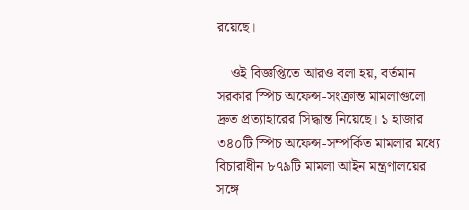রয়েছে।

    ওই বিজ্ঞপ্তিতে আরও বলা হয়, বর্তমান সরকার স্পিচ অফেন্স-সংক্রান্ত মামলাগুলো দ্রুত প্রত্যাহারের সিদ্ধান্ত নিয়েছে। ১ হাজার ৩৪০টি স্পিচ অফেন্স-সম্পর্কিত মামলার মধ্যে বিচারাধীন ৮৭৯টি মামলা আইন মন্ত্রণালয়ের সঙ্গে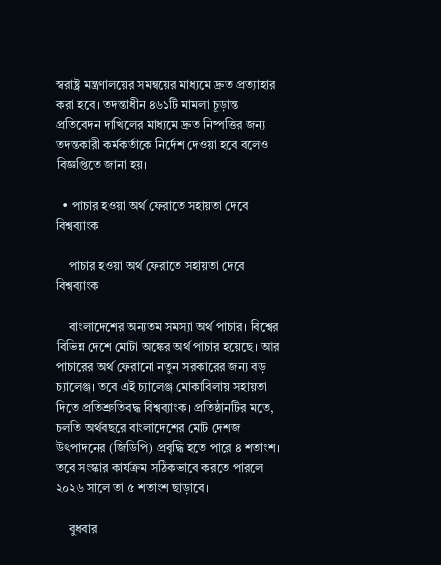স্বরাষ্ট্র মন্ত্রণালয়ের সমন্বয়ের মাধ্যমে দ্রুত প্রত্যাহার করা হবে। তদন্তাধীন ৪৬১টি মামলা চূড়ান্ত প্রতিবেদন দাখিলের মাধ্যমে দ্রুত নিষ্পত্তির জন্য তদন্তকারী কর্মকর্তাকে নির্দেশ দেওয়া হবে বলেও বিজ্ঞপ্তিতে জানা হয়।

  • পাচার হওয়া অর্থ ফেরাতে সহায়তা দেবে বিশ্বব্যাংক

    পাচার হওয়া অর্থ ফেরাতে সহায়তা দেবে বিশ্বব্যাংক

    বাংলাদেশের অন্যতম সমস্যা অর্থ পাচার। বিশ্বের বিভিন্ন দেশে মোটা অঙ্কের অর্থ পাচার হয়েছে। আর পাচারের অর্থ ফেরানো নতুন সরকারের জন্য বড় চ্যালেঞ্জ। তবে এই চ্যালেঞ্জ মোকাবিলায় সহায়তা দিতে প্রতিশ্রুতিবদ্ধ বিশ্বব্যাংক। প্রতিষ্ঠানটির মতে, চলতি অর্থবছরে বাংলাদেশের মোট দেশজ উৎপাদনের (জিডিপি) প্রবৃদ্ধি হতে পারে ৪ শতাংশ। তবে সংস্কার কার্যক্রম সঠিকভাবে করতে পারলে ২০২৬ সালে তা ৫ শতাংশ ছাড়াবে।

    বুধবার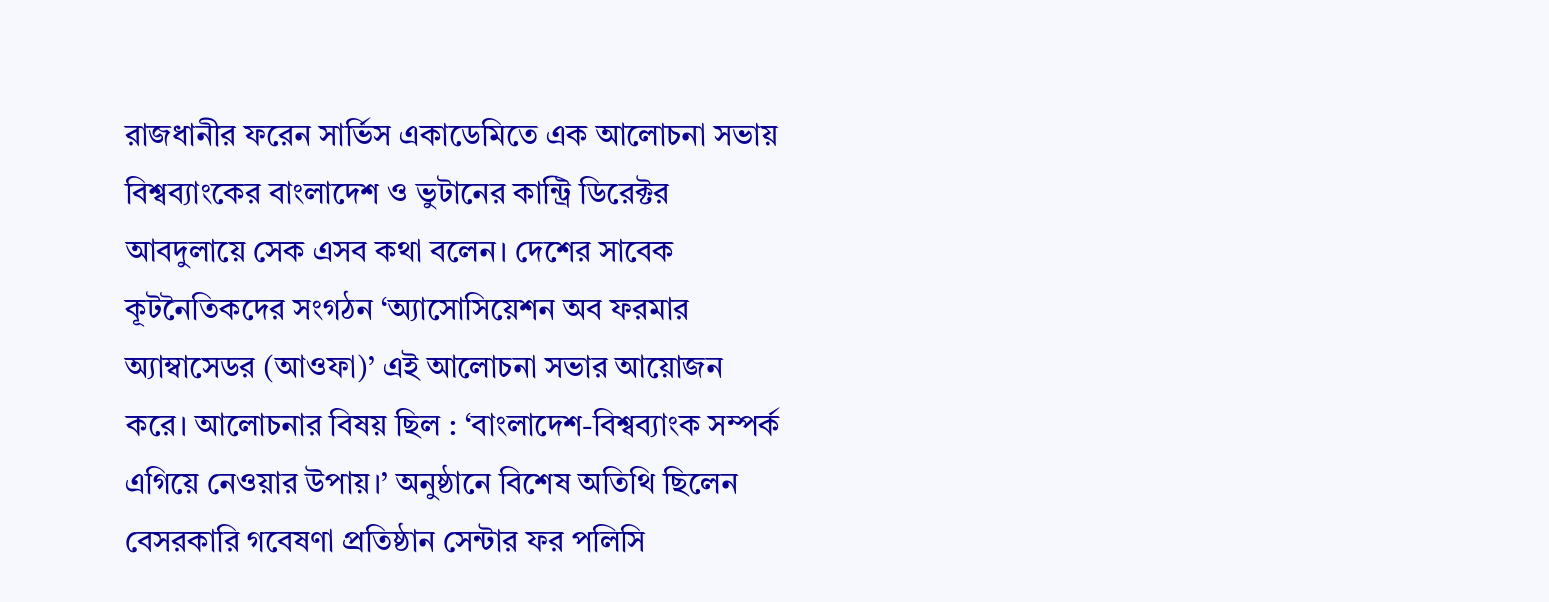রাজধানীর ফরেন সার্ভিস একাডেমিতে এক আলোচনা সভায় বিশ্বব্যাংকের বাংলাদেশ ও ভুটানের কান্ট্রি ডিরেক্টর আবদুলায়ে সেক এসব কথা বলেন। দেশের সাবেক কূটনৈতিকদের সংগঠন ‘অ্যাসোসিয়েশন অব ফরমার অ্যাম্বাসেডর (আওফা)’ এই আলোচনা সভার আয়োজন করে। আলোচনার বিষয় ছিল : ‘বাংলাদেশ-বিশ্বব্যাংক সম্পর্ক এগিয়ে নেওয়ার উপায়।’ অনুষ্ঠানে বিশেষ অতিথি ছিলেন বেসরকারি গবেষণা প্রতিষ্ঠান সেন্টার ফর পলিসি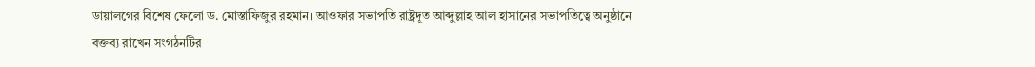ডায়ালগের বিশেষ ফেলো ড. মোস্তাফিজুর রহমান। আওফার সভাপতি রাষ্ট্রদূত আব্দুল্লাহ আল হাসানের সভাপতিত্বে অনুষ্ঠানে বক্তব্য রাখেন সংগঠনটির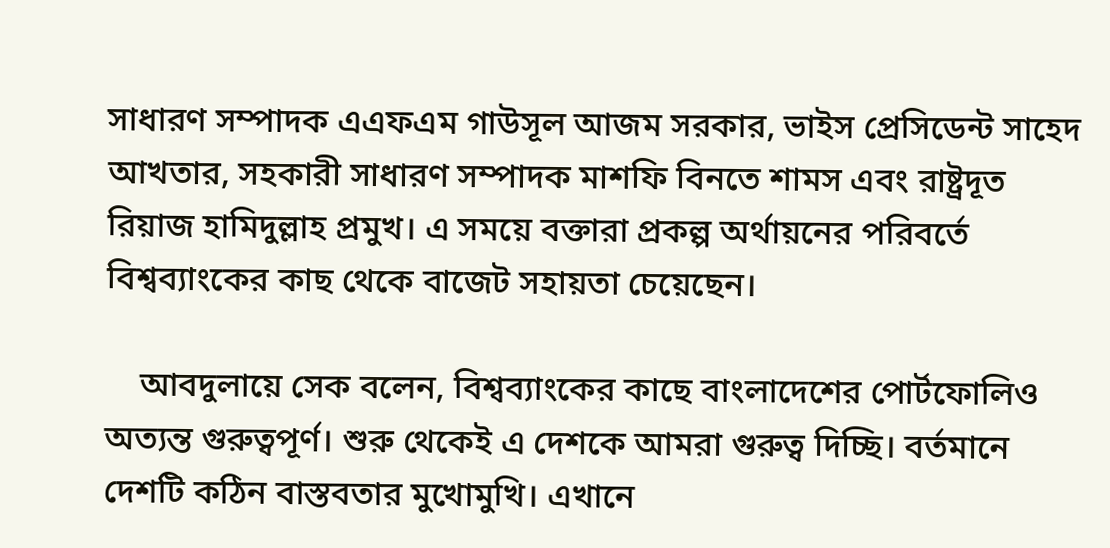সাধারণ সম্পাদক এএফএম গাউসূল আজম সরকার, ভাইস প্রেসিডেন্ট সাহেদ আখতার, সহকারী সাধারণ সম্পাদক মাশফি বিনতে শামস এবং রাষ্ট্রদূত রিয়াজ হামিদুল্লাহ প্রমুখ। এ সময়ে বক্তারা প্রকল্প অর্থায়নের পরিবর্তে বিশ্বব্যাংকের কাছ থেকে বাজেট সহায়তা চেয়েছেন।

    আবদুলায়ে সেক বলেন, বিশ্বব্যাংকের কাছে বাংলাদেশের পোর্টফোলিও অত্যন্ত গুরুত্বপূর্ণ। শুরু থেকেই এ দেশকে আমরা গুরুত্ব দিচ্ছি। বর্তমানে দেশটি কঠিন বাস্তবতার মুখোমুখি। এখানে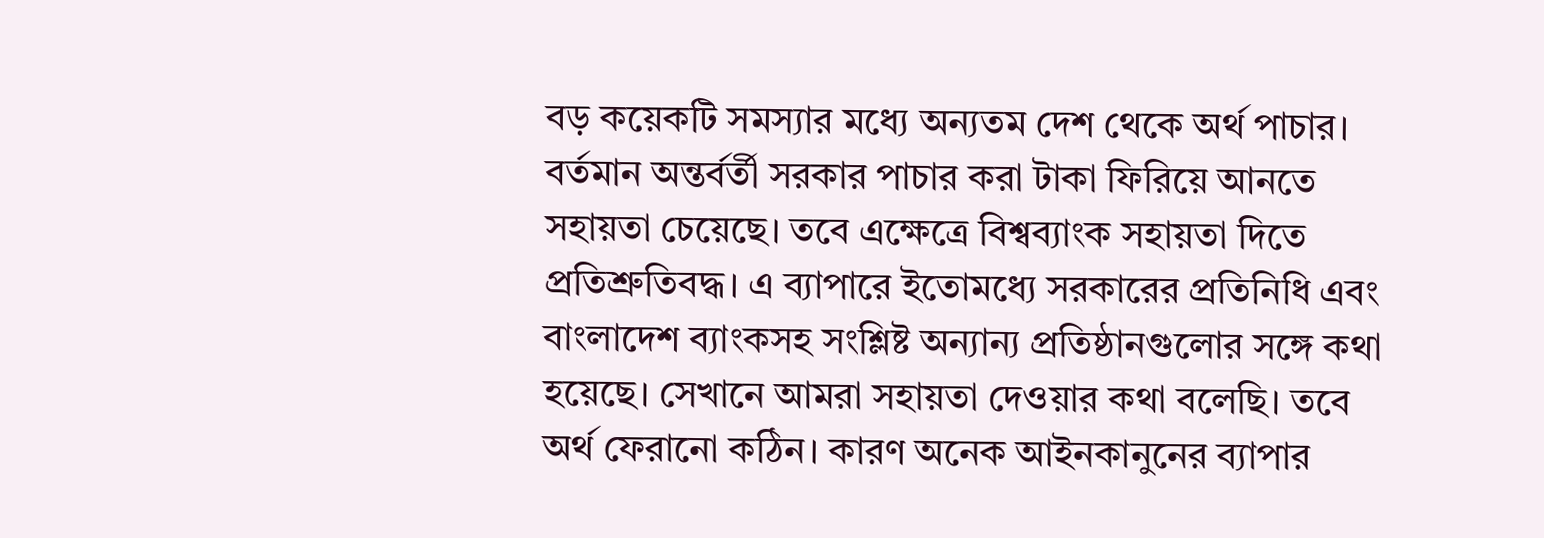বড় কয়েকটি সমস্যার মধ্যে অন্যতম দেশ থেকে অর্থ পাচার। বর্তমান অন্তর্বর্তী সরকার পাচার করা টাকা ফিরিয়ে আনতে সহায়তা চেয়েছে। তবে এক্ষেত্রে বিশ্বব্যাংক সহায়তা দিতে প্রতিশ্রুতিবদ্ধ। এ ব্যাপারে ইতোমধ্যে সরকারের প্রতিনিধি এবং বাংলাদেশ ব্যাংকসহ সংশ্লিষ্ট অন্যান্য প্রতিষ্ঠানগুলোর সঙ্গে কথা হয়েছে। সেখানে আমরা সহায়তা দেওয়ার কথা বলেছি। তবে অর্থ ফেরানো কঠিন। কারণ অনেক আইনকানুনের ব্যাপার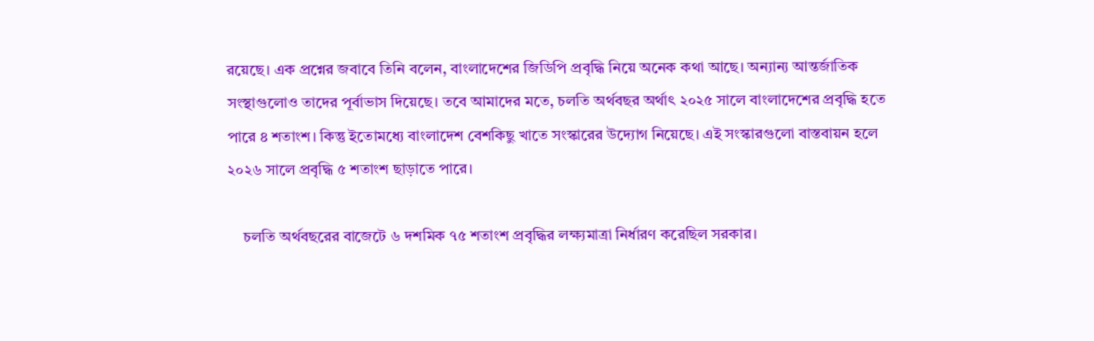রয়েছে। এক প্রশ্নের জবাবে তিনি বলেন, বাংলাদেশের জিডিপি প্রবৃদ্ধি নিয়ে অনেক কথা আছে। অন্যান্য আন্তর্জাতিক সংস্থাগুলোও তাদের পূর্বাভাস দিয়েছে। তবে আমাদের মতে, চলতি অর্থবছর অর্থাৎ ২০২৫ সালে বাংলাদেশের প্রবৃদ্ধি হতে পারে ৪ শতাংশ। কিন্তু ইতোমধ্যে বাংলাদেশ বেশকিছু খাতে সংস্কারের উদ্যোগ নিয়েছে। এই সংস্কারগুলো বাস্তবায়ন হলে ২০২৬ সালে প্রবৃদ্ধি ৫ শতাংশ ছাড়াতে পারে।

    চলতি অর্থবছরের বাজেটে ৬ দশমিক ৭৫ শতাংশ প্রবৃদ্ধির লক্ষ্যমাত্রা নির্ধারণ করেছিল সরকার।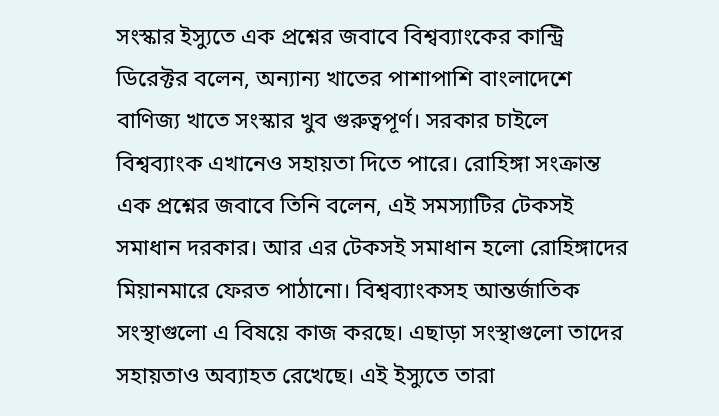সংস্কার ইস্যুতে এক প্রশ্নের জবাবে বিশ্বব্যাংকের কান্ট্রি ডিরেক্টর বলেন, অন্যান্য খাতের পাশাপাশি বাংলাদেশে বাণিজ্য খাতে সংস্কার খুব গুরুত্বপূর্ণ। সরকার চাইলে বিশ্বব্যাংক এখানেও সহায়তা দিতে পারে। রোহিঙ্গা সংক্রান্ত এক প্রশ্নের জবাবে তিনি বলেন, এই সমস্যাটির টেকসই সমাধান দরকার। আর এর টেকসই সমাধান হলো রোহিঙ্গাদের মিয়ানমারে ফেরত পাঠানো। বিশ্বব্যাংকসহ আন্তর্জাতিক সংস্থাগুলো এ বিষয়ে কাজ করছে। এছাড়া সংস্থাগুলো তাদের সহায়তাও অব্যাহত রেখেছে। এই ইস্যুতে তারা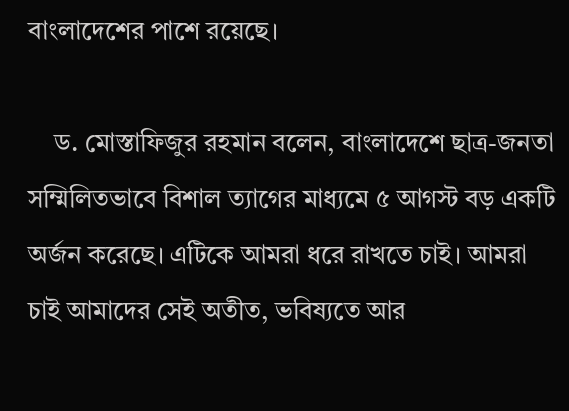বাংলাদেশের পাশে রয়েছে।

    ড. মোস্তাফিজুর রহমান বলেন, বাংলাদেশে ছাত্র-জনতা সম্মিলিতভাবে বিশাল ত্যাগের মাধ্যমে ৫ আগস্ট বড় একটি অর্জন করেছে। এটিকে আমরা ধরে রাখতে চাই। আমরা চাই আমাদের সেই অতীত, ভবিষ্যতে আর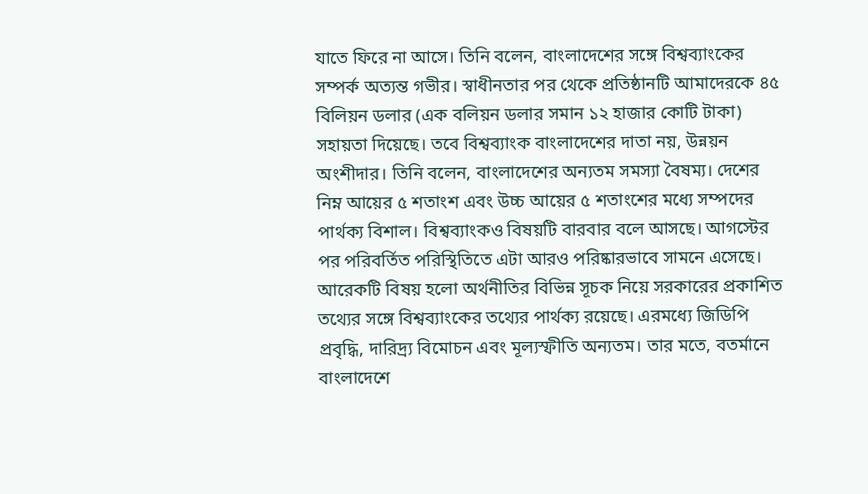যাতে ফিরে না আসে। তিনি বলেন, বাংলাদেশের সঙ্গে বিশ্বব্যাংকের সম্পর্ক অত্যন্ত গভীর। স্বাধীনতার পর থেকে প্রতিষ্ঠানটি আমাদেরকে ৪৫ বিলিয়ন ডলার (এক বলিয়ন ডলার সমান ১২ হাজার কোটি টাকা) সহায়তা দিয়েছে। তবে বিশ্বব্যাংক বাংলাদেশের দাতা নয়, উন্নয়ন অংশীদার। তিনি বলেন, বাংলাদেশের অন্যতম সমস্যা বৈষম্য। দেশের নিম্ন আয়ের ৫ শতাংশ এবং উচ্চ আয়ের ৫ শতাংশের মধ্যে সম্পদের পার্থক্য বিশাল। বিশ্বব্যাংকও বিষয়টি বারবার বলে আসছে। আগস্টের পর পরিবর্তিত পরিস্থিতিতে এটা আরও পরিষ্কারভাবে সামনে এসেছে। আরেকটি বিষয় হলো অর্থনীতির বিভিন্ন সূচক নিয়ে সরকারের প্রকাশিত তথ্যের সঙ্গে বিশ্বব্যাংকের তথ্যের পার্থক্য রয়েছে। এরমধ্যে জিডিপি প্রবৃদ্ধি, দারিদ্র্য বিমোচন এবং মূল্যস্ফীতি অন্যতম। তার মতে, বতর্মানে বাংলাদেশে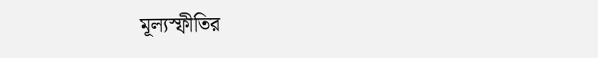মূল্যস্ফীতির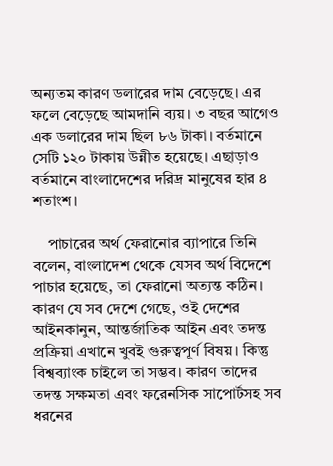অন্যতম কারণ ডলারের দাম বেড়েছে। এর ফলে বেড়েছে আমদানি ব্যয়। ৩ বছর আগেও এক ডলারের দাম ছিল ৮৬ টাকা। বর্তমানে সেটি ১২০ টাকায় উন্নীত হয়েছে। এছাড়াও বর্তমানে বাংলাদেশের দরিদ্র মানুষের হার ৪ শতাংশ।

    পাচারের অর্থ ফেরানোর ব্যাপারে তিনি বলেন, বাংলাদেশ থেকে যেসব অর্থ বিদেশে পাচার হয়েছে, তা ফেরানো অত্যন্ত কঠিন। কারণ যে সব দেশে গেছে, ওই দেশের আইনকানুন, আন্তর্জাতিক আইন এবং তদন্ত প্রক্রিয়া এখানে খুবই গুরুত্বপূর্ণ বিষয়। কিন্তু বিশ্বব্যাংক চাইলে তা সম্ভব। কারণ তাদের তদন্ত সক্ষমতা এবং ফরেনসিক সাপোর্টসহ সব ধরনের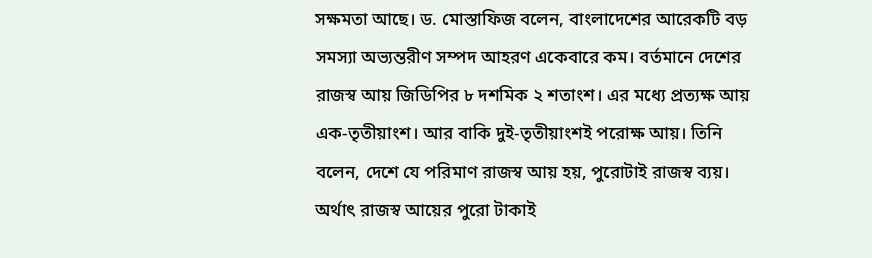সক্ষমতা আছে। ড. মোস্তাফিজ বলেন, বাংলাদেশের আরেকটি বড় সমস্যা অভ্যন্তরীণ সম্পদ আহরণ একেবারে কম। বর্তমানে দেশের রাজস্ব আয় জিডিপির ৮ দশমিক ২ শতাংশ। এর মধ্যে প্রত্যক্ষ আয় এক-তৃতীয়াংশ। আর বাকি দুই-তৃতীয়াংশই পরোক্ষ আয়। তিনি বলেন, দেশে যে পরিমাণ রাজস্ব আয় হয়, পুরোটাই রাজস্ব ব্যয়। অর্থাৎ রাজস্ব আয়ের পুরো টাকাই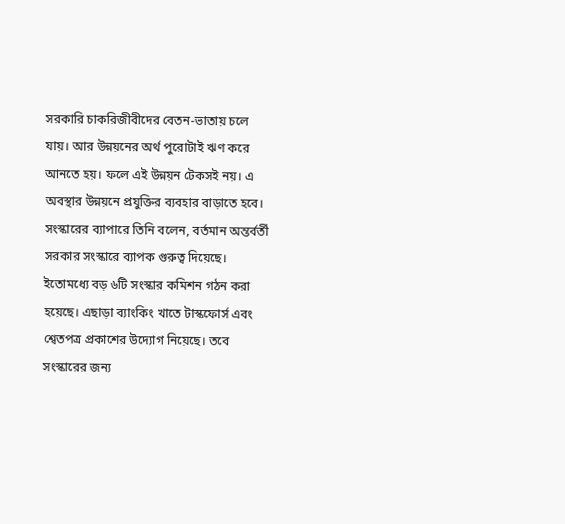সরকারি চাকরিজীবীদের বেতন-ভাতায় চলে যায়। আর উন্নয়নের অর্থ পুরোটাই ঋণ করে আনতে হয়। ফলে এই উন্নয়ন টেকসই নয়। এ অবস্থার উন্নয়নে প্রযুক্তির ব্যবহার বাড়াতে হবে। সংস্কারের ব্যাপারে তিনি বলেন, বর্তমান অন্তর্বর্তী সরকার সংস্কারে ব্যাপক গুরুত্ব দিয়েছে। ইতোমধ্যে বড় ৬টি সংস্কার কমিশন গঠন করা হয়েছে। এছাড়া ব্যাংকিং খাতে টাস্কফোর্স এবং শ্বেতপত্র প্রকাশের উদ্যোগ নিয়েছে। তবে সংস্কারের জন্য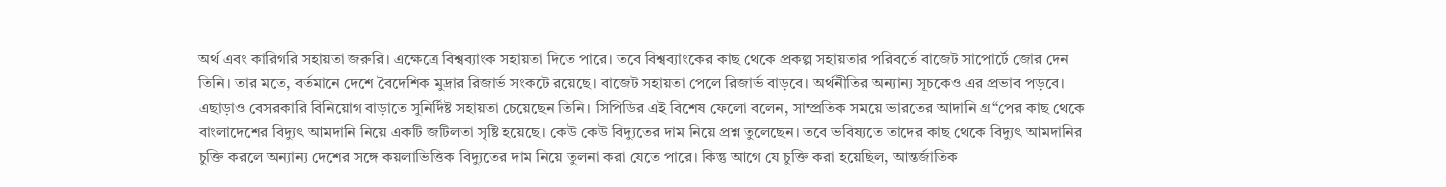অর্থ এবং কারিগরি সহায়তা জরুরি। এক্ষেত্রে বিশ্বব্যাংক সহায়তা দিতে পারে। তবে বিশ্বব্যাংকের কাছ থেকে প্রকল্প সহায়তার পরিবর্তে বাজেট সাপোর্টে জোর দেন তিনি। তার মতে, বর্তমানে দেশে বৈদেশিক মুদ্রার রিজার্ভ সংকটে রয়েছে। বাজেট সহায়তা পেলে রিজার্ভ বাড়বে। অর্থনীতির অন্যান্য সূচকেও এর প্রভাব পড়বে। এছাড়াও বেসরকারি বিনিয়োগ বাড়াতে সুনির্দিষ্ট সহায়তা চেয়েছেন তিনি। সিপিডির এই বিশেষ ফেলো বলেন, সাম্প্রতিক সময়ে ভারতের আদানি গ্র“পের কাছ থেকে বাংলাদেশের বিদ্যুৎ আমদানি নিয়ে একটি জটিলতা সৃষ্টি হয়েছে। কেউ কেউ বিদ্যুতের দাম নিয়ে প্রশ্ন তুলেছেন। তবে ভবিষ্যতে তাদের কাছ থেকে বিদ্যুৎ আমদানির চুক্তি করলে অন্যান্য দেশের সঙ্গে কয়লাভিত্তিক বিদ্যুতের দাম নিয়ে তুলনা করা যেতে পারে। কিন্তু আগে যে চুক্তি করা হয়েছিল, আন্তর্জাতিক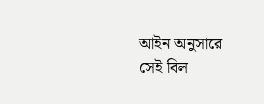আইন অনুসারে সেই বিল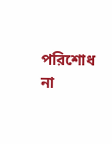পরিশোধ না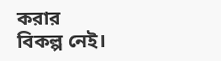করার বিকল্প নেই।